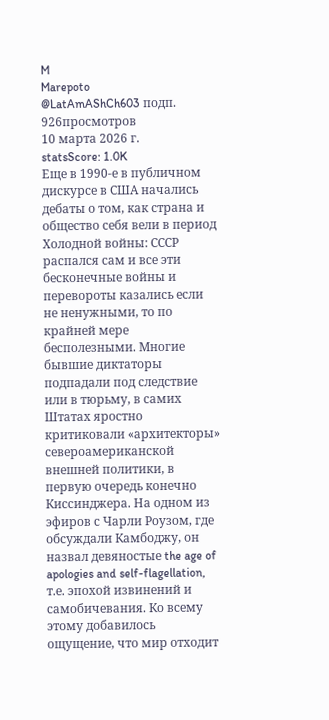M
Marepoto
@LatAmAShCh603 подп.
926просмотров
10 марта 2026 г.
statsScore: 1.0K
Еще в 1990-е в публичном дискурсе в США начались дебаты о том, как страна и общество себя вели в период Холодной войны: СССР распался сам и все эти бесконечные войны и перевороты казались если не ненужными, то по крайней мере бесполезными. Многие бывшие диктаторы подпадали под следствие или в тюрьму, в самих Штатах яростно критиковали «архитекторы» североамериканской внешней политики, в первую очередь конечно Киссинджера. На одном из эфиров с Чарли Роузом, где обсуждали Камбоджу, он назвал девяностые the age of apologies and self-flagellation, т.е. эпохой извинений и самобичевания. Ко всему этому добавилось ощущение, что мир отходит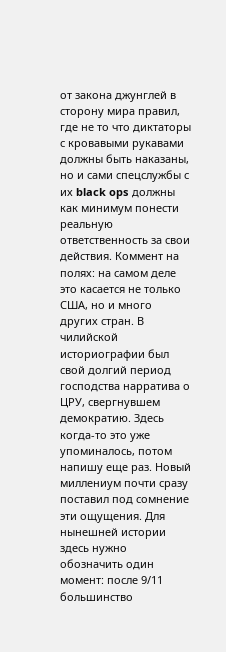от закона джунглей в сторону мира правил, где не то что диктаторы с кровавыми рукавами должны быть наказаны, но и сами спецслужбы с их black ops должны как минимум понести реальную ответственность за свои действия. Коммент на полях: на самом деле это касается не только США, но и много других стран. В чилийской историографии был свой долгий период господства нарратива о ЦРУ, свергнувшем демократию. Здесь когда-то это уже упоминалось, потом напишу еще раз. Новый миллениум почти сразу поставил под сомнение эти ощущения. Для нынешней истории здесь нужно обозначить один момент: после 9/11 большинство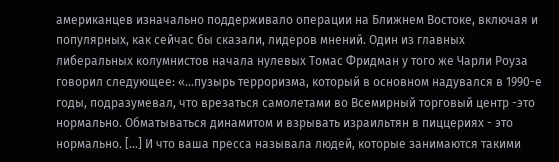американцев изначально поддерживало операции на Ближнем Востоке, включая и популярных, как сейчас бы сказали, лидеров мнений. Один из главных либеральных колумнистов начала нулевых Томас Фридман у того же Чарли Роуза говорил следующее: «...пузырь терроризма, который в основном надувался в 1990-е годы, подразумевал, что врезаться самолетами во Всемирный торговый центр -это нормально. Обматываться динамитом и взрывать израильтян в пиццериях - это нормально. […] И что ваша пресса называла людей, которые занимаются такими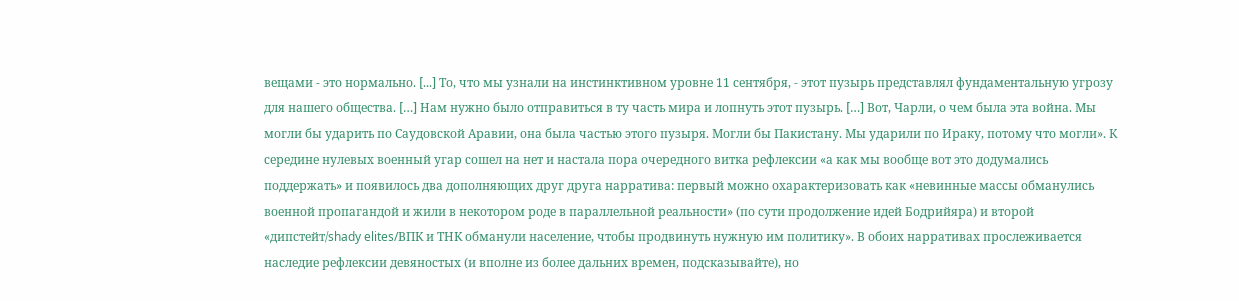вещами - это нормально. [...] То, что мы узнали на инстинктивном уровне 11 сентября, - этот пузырь представлял фундаментальную угрозу для нашего общества. […] Нам нужно было отправиться в ту часть мира и лопнуть этот пузырь. […] Вот, Чарли, о чем была эта война. Мы могли бы ударить по Саудовской Аравии, она была частью этого пузыря. Могли бы Пакистану. Мы ударили по Ираку, потому что могли». К середине нулевых военный угар сошел на нет и настала пора очередного витка рефлексии «а как мы вообще вот это додумались поддержать» и появилось два дополняющих друг друга нарратива: первый можно охарактеризовать как «невинные массы обманулись военной пропагандой и жили в некотором роде в параллельной реальности» (по сути продолжение идей Бодрийяра) и второй «дипстейт/shady elites/ВПК и ТНК обманули население, чтобы продвинуть нужную им политику». В обоих нарративах прослеживается наследие рефлексии девяностых (и вполне из более дальних времен, подсказывайте), но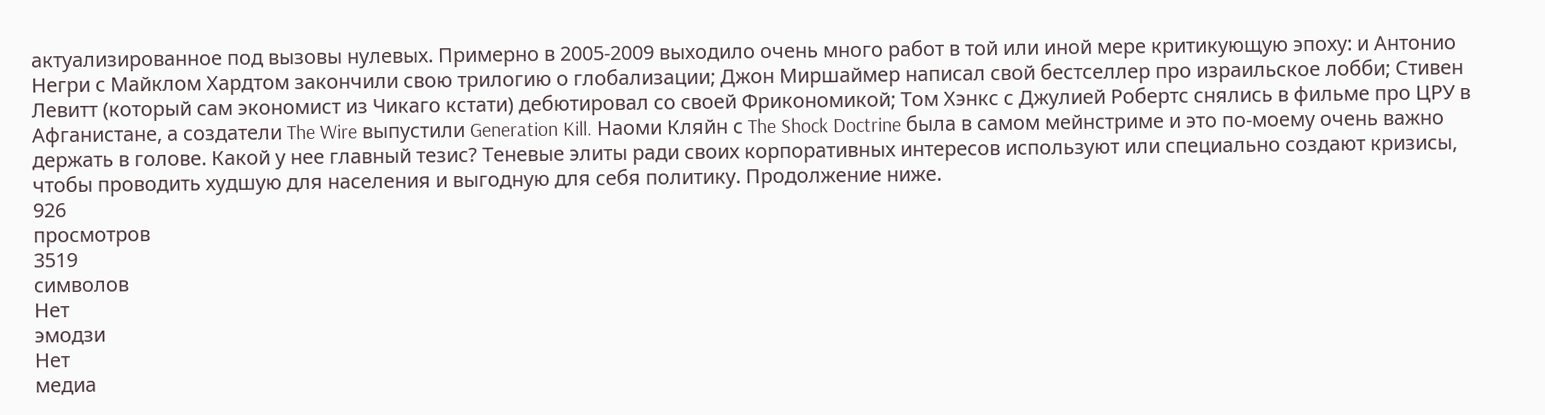актуализированное под вызовы нулевых. Примерно в 2005-2009 выходило очень много работ в той или иной мере критикующую эпоху: и Антонио Негри с Майклом Хардтом закончили свою трилогию о глобализации; Джон Миршаймер написал свой бестселлер про израильское лобби; Стивен Левитт (который сам экономист из Чикаго кстати) дебютировал со своей Фрикономикой; Том Хэнкс с Джулией Робертс снялись в фильме про ЦРУ в Афганистане, а создатели The Wire выпустили Generation Kill. Наоми Кляйн с The Shock Doctrine была в самом мейнстриме и это по-моему очень важно держать в голове. Какой у нее главный тезис? Теневые элиты ради своих корпоративных интересов используют или специально создают кризисы, чтобы проводить худшую для населения и выгодную для себя политику. Продолжение ниже.
926
просмотров
3519
символов
Нет
эмодзи
Нет
медиа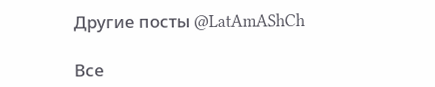Другие посты @LatAmAShCh

Все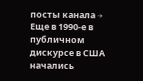посты канала →
Еще в 1990-е в публичном дискурсе в США начались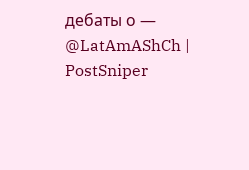дебаты о — @LatAmAShCh | PostSniper